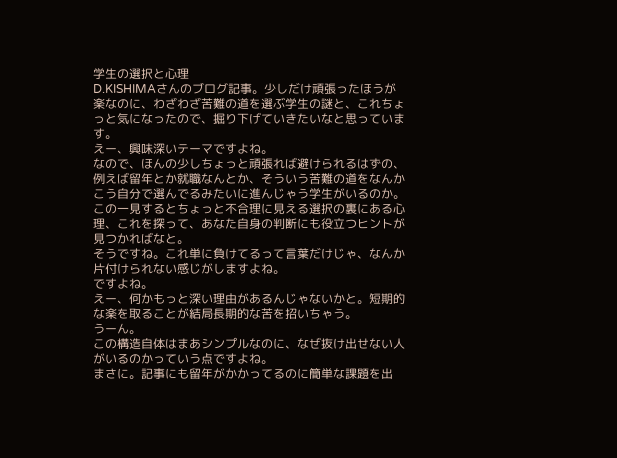学生の選択と心理
D.KISHIMAさんのブログ記事。少しだけ頑張ったほうが楽なのに、わざわざ苦難の道を選ぶ学生の謎と、これちょっと気になったので、掘り下げていきたいなと思っています。
えー、興味深いテーマですよね。
なので、ほんの少しちょっと頑張れば避けられるはずの、例えば留年とか就職なんとか、そういう苦難の道をなんかこう自分で選んでるみたいに進んじゃう学生がいるのか。
この一見するとちょっと不合理に見える選択の裏にある心理、これを探って、あなた自身の判断にも役立つヒントが見つかればなと。
そうですね。これ単に負けてるって言葉だけじゃ、なんか片付けられない感じがしますよね。
ですよね。
えー、何かもっと深い理由があるんじゃないかと。短期的な楽を取ることが結局長期的な苦を招いちゃう。
うーん。
この構造自体はまあシンプルなのに、なぜ抜け出せない人がいるのかっていう点ですよね。
まさに。記事にも留年がかかってるのに簡単な課題を出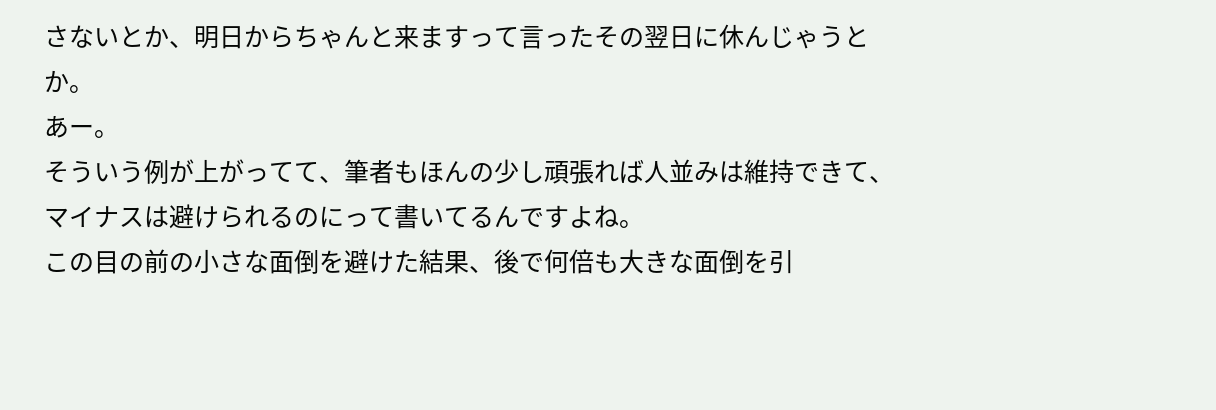さないとか、明日からちゃんと来ますって言ったその翌日に休んじゃうとか。
あー。
そういう例が上がってて、筆者もほんの少し頑張れば人並みは維持できて、マイナスは避けられるのにって書いてるんですよね。
この目の前の小さな面倒を避けた結果、後で何倍も大きな面倒を引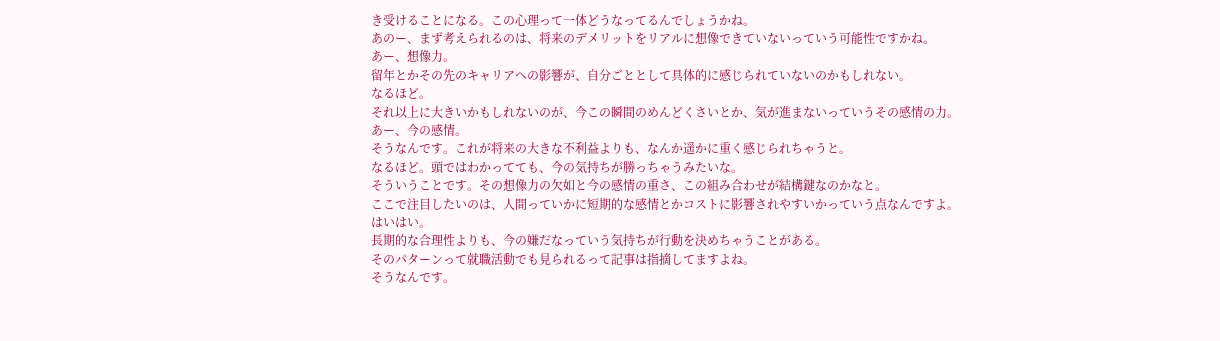き受けることになる。この心理って一体どうなってるんでしょうかね。
あのー、まず考えられるのは、将来のデメリットをリアルに想像できていないっていう可能性ですかね。
あー、想像力。
留年とかその先のキャリアへの影響が、自分ごととして具体的に感じられていないのかもしれない。
なるほど。
それ以上に大きいかもしれないのが、今この瞬間のめんどくさいとか、気が進まないっていうその感情の力。
あー、今の感情。
そうなんです。これが将来の大きな不利益よりも、なんか遥かに重く感じられちゃうと。
なるほど。頭ではわかってても、今の気持ちが勝っちゃうみたいな。
そういうことです。その想像力の欠如と今の感情の重さ、この組み合わせが結構鍵なのかなと。
ここで注目したいのは、人間っていかに短期的な感情とかコストに影響されやすいかっていう点なんですよ。
はいはい。
長期的な合理性よりも、今の嫌だなっていう気持ちが行動を決めちゃうことがある。
そのパターンって就職活動でも見られるって記事は指摘してますよね。
そうなんです。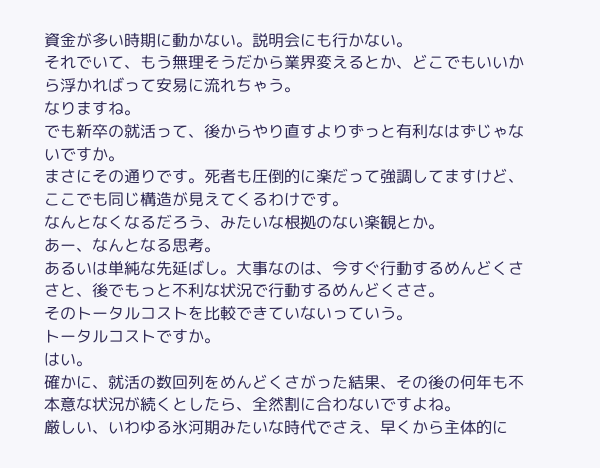資金が多い時期に動かない。説明会にも行かない。
それでいて、もう無理そうだから業界変えるとか、どこでもいいから浮かればって安易に流れちゃう。
なりますね。
でも新卒の就活って、後からやり直すよりずっと有利なはずじゃないですか。
まさにその通りです。死者も圧倒的に楽だって強調してますけど、ここでも同じ構造が見えてくるわけです。
なんとなくなるだろう、みたいな根拠のない楽観とか。
あー、なんとなる思考。
あるいは単純な先延ばし。大事なのは、今すぐ行動するめんどくささと、後でもっと不利な状況で行動するめんどくささ。
そのトータルコストを比較できていないっていう。
トータルコストですか。
はい。
確かに、就活の数回列をめんどくさがった結果、その後の何年も不本意な状況が続くとしたら、全然割に合わないですよね。
厳しい、いわゆる氷河期みたいな時代でさえ、早くから主体的に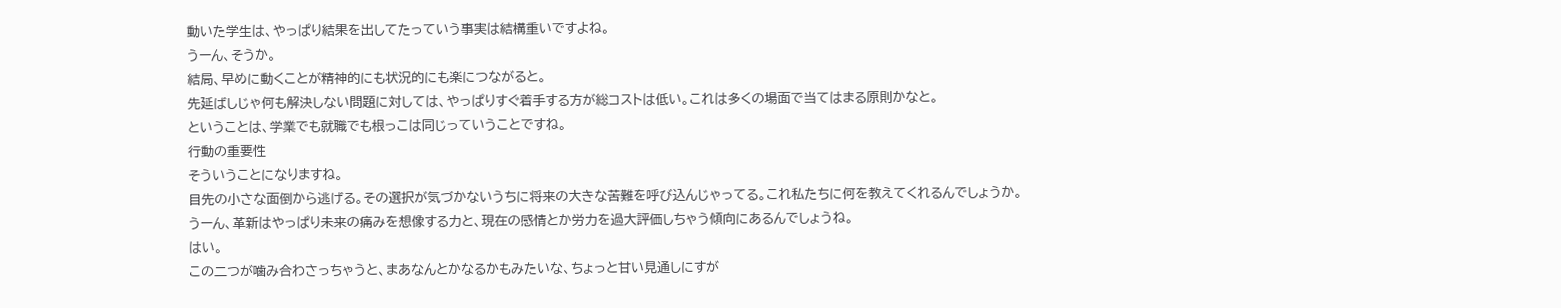動いた学生は、やっぱり結果を出してたっていう事実は結構重いですよね。
うーん、そうか。
結局、早めに動くことが精神的にも状況的にも楽につながると。
先延ばしじゃ何も解決しない問題に対しては、やっぱりすぐ着手する方が総コストは低い。これは多くの場面で当てはまる原則かなと。
ということは、学業でも就職でも根っこは同じっていうことですね。
行動の重要性
そういうことになりますね。
目先の小さな面倒から逃げる。その選択が気づかないうちに将来の大きな苦難を呼び込んじゃってる。これ私たちに何を教えてくれるんでしょうか。
うーん、革新はやっぱり未来の痛みを想像する力と、現在の感情とか労力を過大評価しちゃう傾向にあるんでしょうね。
はい。
この二つが噛み合わさっちゃうと、まあなんとかなるかもみたいな、ちょっと甘い見通しにすが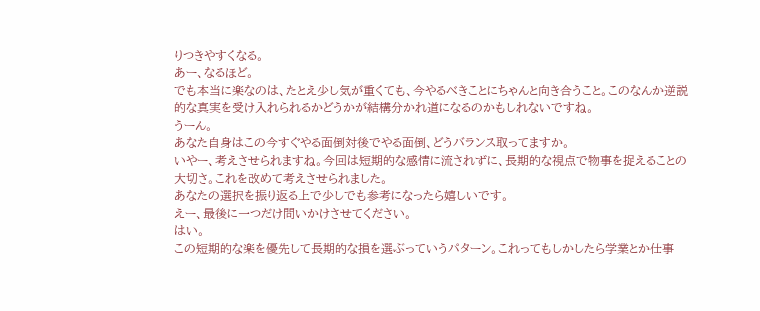りつきやすくなる。
あー、なるほど。
でも本当に楽なのは、たとえ少し気が重くても、今やるべきことにちゃんと向き合うこと。このなんか逆説的な真実を受け入れられるかどうかが結構分かれ道になるのかもしれないですね。
うーん。
あなた自身はこの今すぐやる面倒対後でやる面倒、どうバランス取ってますか。
いやー、考えさせられますね。今回は短期的な感情に流されずに、長期的な視点で物事を捉えることの大切さ。これを改めて考えさせられました。
あなたの選択を振り返る上で少しでも参考になったら嬉しいです。
えー、最後に一つだけ問いかけさせてください。
はい。
この短期的な楽を優先して長期的な損を選ぶっていうパターン。これってもしかしたら学業とか仕事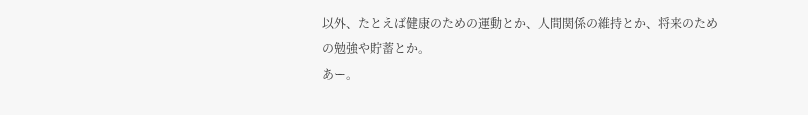以外、たとえば健康のための運動とか、人間関係の維持とか、将来のための勉強や貯蓄とか。
あー。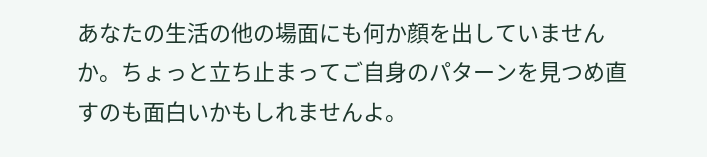あなたの生活の他の場面にも何か顔を出していませんか。ちょっと立ち止まってご自身のパターンを見つめ直すのも面白いかもしれませんよ。